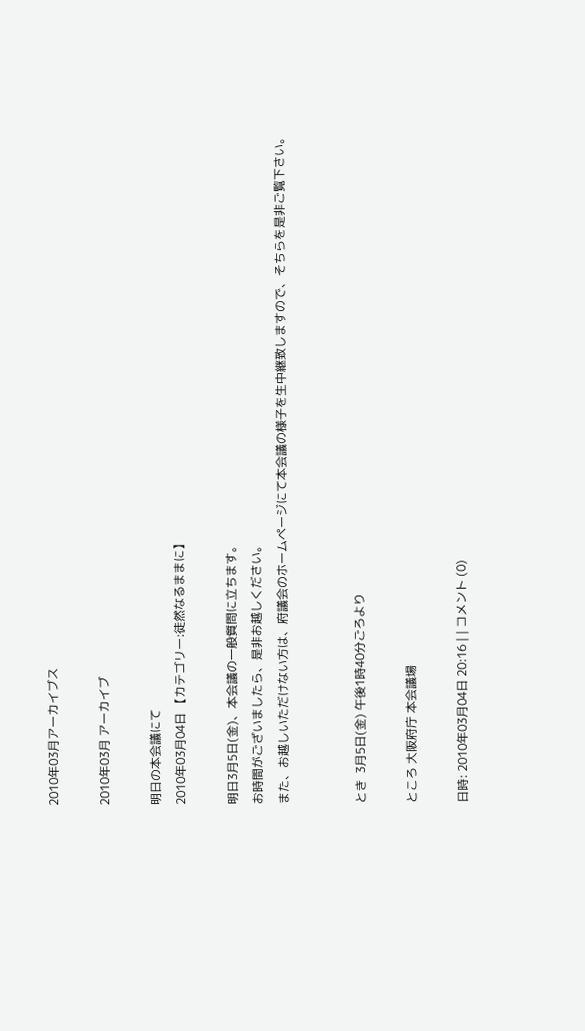2010年03月アーカイブス

2010年03月 アーカイブ

明日の本会議にて
2010年03月04日 【カテゴリー:徒然なるままに】

明日3月5日(金)、本会議の一般質問に立ちます。
お時間がございましたら、是非お越しください。
また、お越しいただけない方は、府議会のホームページにて本会議の様子を生中継致しますので、そちらを是非ご覧下さい。


とき  3月5日(金) 午後1時40分ごろより

ところ 大阪府庁 本会議場

日時: 2010年03月04日 20:16 | | コメント (0)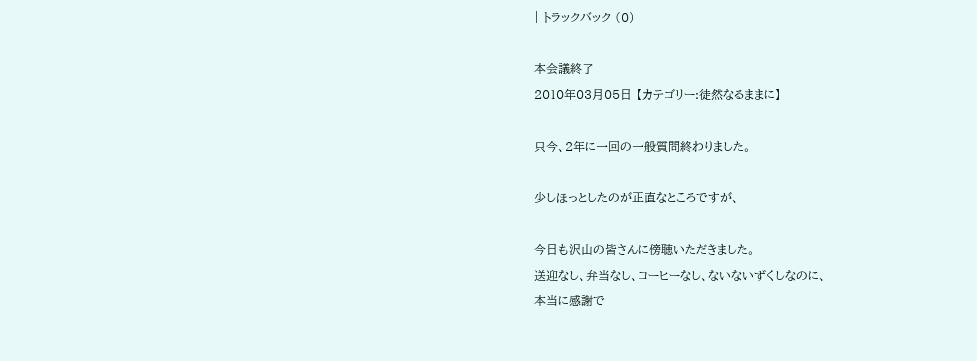| トラックバック (0)

本会議終了
2010年03月05日 【カテゴリー:徒然なるままに】

只今、2年に一回の一般質問終わりました。

少しほっとしたのが正直なところですが、

今日も沢山の皆さんに傍聴いただきました。
送迎なし、弁当なし、コーヒーなし、ないないずくしなのに、
本当に感謝で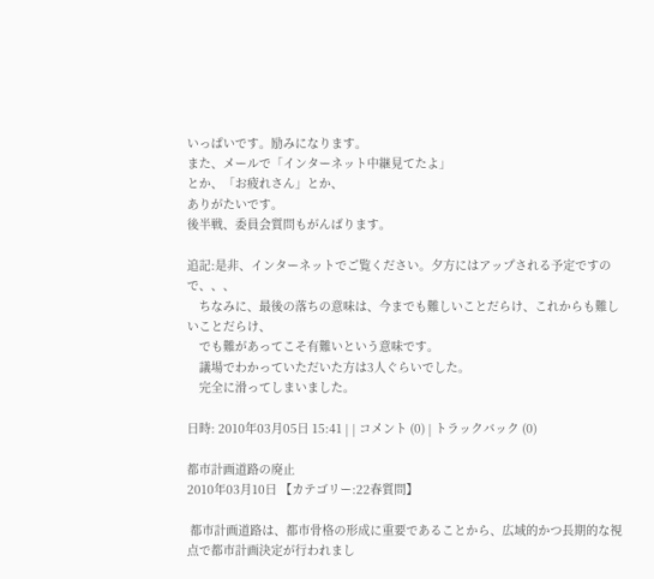いっぱいです。励みになります。
また、メールで「インターネット中継見てたよ」
とか、「お疲れさん」とか、
ありがたいです。
後半戦、委員会質問もがんばります。

追記:是非、インターネットでご覧ください。夕方にはアップされる予定ですので、、、
    ちなみに、最後の落ちの意味は、今までも難しいことだらけ、これからも難しいことだらけ、
    でも難があってこそ有難いという意味です。
    議場でわかっていただいた方は3人ぐらいでした。
    完全に滑ってしまいました。

日時: 2010年03月05日 15:41 | | コメント (0) | トラックバック (0)

都市計画道路の廃止
2010年03月10日 【カテゴリー:22春質問】

 都市計画道路は、都市骨格の形成に重要であることから、広域的かつ長期的な視点で都市計画決定が行われまし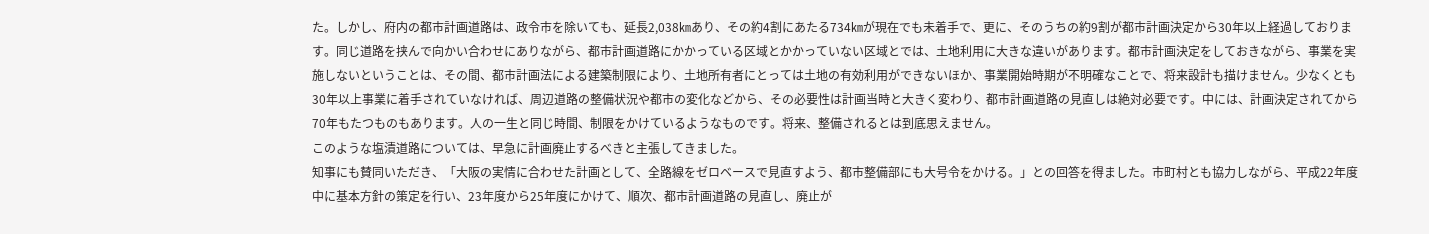た。しかし、府内の都市計画道路は、政令市を除いても、延長2,038㎞あり、その約4割にあたる734㎞が現在でも未着手で、更に、そのうちの約9割が都市計画決定から30年以上経過しております。同じ道路を挟んで向かい合わせにありながら、都市計画道路にかかっている区域とかかっていない区域とでは、土地利用に大きな違いがあります。都市計画決定をしておきながら、事業を実施しないということは、その間、都市計画法による建築制限により、土地所有者にとっては土地の有効利用ができないほか、事業開始時期が不明確なことで、将来設計も描けません。少なくとも30年以上事業に着手されていなければ、周辺道路の整備状況や都市の変化などから、その必要性は計画当時と大きく変わり、都市計画道路の見直しは絶対必要です。中には、計画決定されてから70年もたつものもあります。人の一生と同じ時間、制限をかけているようなものです。将来、整備されるとは到底思えません。
このような塩漬道路については、早急に計画廃止するべきと主張してきました。
知事にも賛同いただき、「大阪の実情に合わせた計画として、全路線をゼロベースで見直すよう、都市整備部にも大号令をかける。」との回答を得ました。市町村とも協力しながら、平成22年度中に基本方針の策定を行い、23年度から25年度にかけて、順次、都市計画道路の見直し、廃止が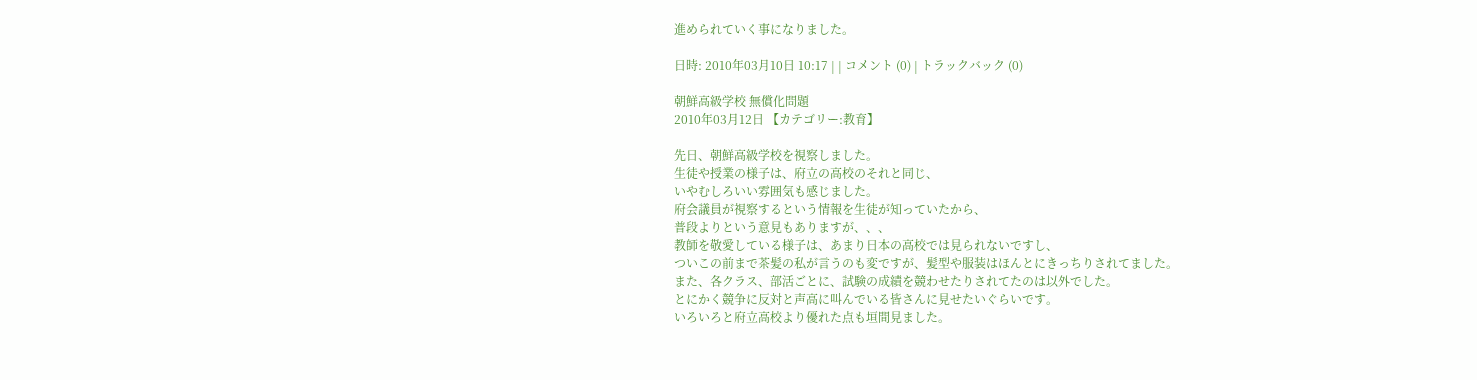進められていく事になりました。

日時: 2010年03月10日 10:17 | | コメント (0) | トラックバック (0)

朝鮮高級学校 無償化問題
2010年03月12日 【カテゴリー:教育】

先日、朝鮮高級学校を視察しました。
生徒や授業の様子は、府立の高校のそれと同じ、
いやむしろいい雰囲気も感じました。
府会議員が視察するという情報を生徒が知っていたから、
普段よりという意見もありますが、、、
教師を敬愛している様子は、あまり日本の高校では見られないですし、
ついこの前まで茶髪の私が言うのも変ですが、髪型や服装はほんとにきっちりされてました。
また、各クラス、部活ごとに、試験の成績を競わせたりされてたのは以外でした。
とにかく競争に反対と声高に叫んでいる皆さんに見せたいぐらいです。
いろいろと府立高校より優れた点も垣間見ました。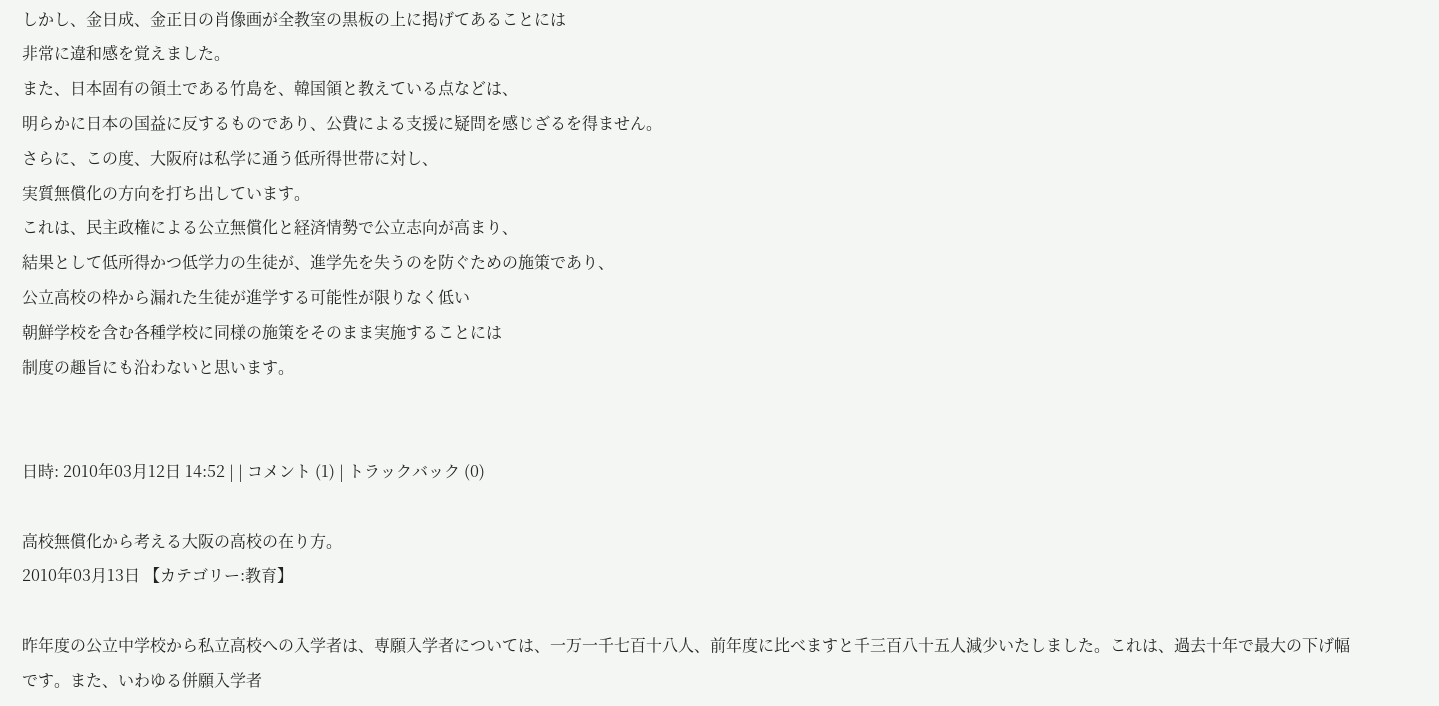しかし、金日成、金正日の肖像画が全教室の黒板の上に掲げてあることには
非常に違和感を覚えました。
また、日本固有の領土である竹島を、韓国領と教えている点などは、
明らかに日本の国益に反するものであり、公費による支援に疑問を感じざるを得ません。
さらに、この度、大阪府は私学に通う低所得世帯に対し、
実質無償化の方向を打ち出しています。
これは、民主政権による公立無償化と経済情勢で公立志向が高まり、
結果として低所得かつ低学力の生徒が、進学先を失うのを防ぐための施策であり、
公立高校の枠から漏れた生徒が進学する可能性が限りなく低い
朝鮮学校を含む各種学校に同様の施策をそのまま実施することには
制度の趣旨にも沿わないと思います。


日時: 2010年03月12日 14:52 | | コメント (1) | トラックバック (0)

高校無償化から考える大阪の高校の在り方。
2010年03月13日 【カテゴリー:教育】

昨年度の公立中学校から私立高校への入学者は、専願入学者については、一万一千七百十八人、前年度に比べますと千三百八十五人減少いたしました。これは、過去十年で最大の下げ幅です。また、いわゆる併願入学者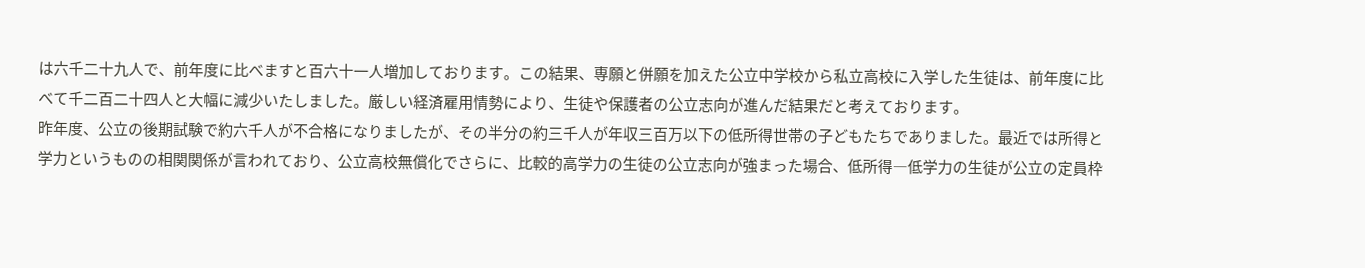は六千二十九人で、前年度に比べますと百六十一人増加しております。この結果、専願と併願を加えた公立中学校から私立高校に入学した生徒は、前年度に比べて千二百二十四人と大幅に減少いたしました。厳しい経済雇用情勢により、生徒や保護者の公立志向が進んだ結果だと考えております。
昨年度、公立の後期試験で約六千人が不合格になりましたが、その半分の約三千人が年収三百万以下の低所得世帯の子どもたちでありました。最近では所得と学力というものの相関関係が言われており、公立高校無償化でさらに、比較的高学力の生徒の公立志向が強まった場合、低所得―低学力の生徒が公立の定員枠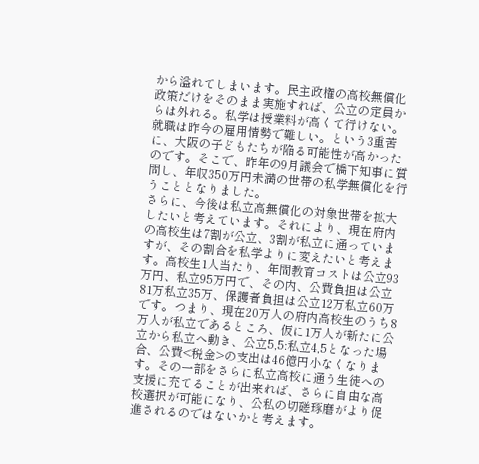から溢れてしまいます。民主政権の高校無償化政策だけをそのまま実施すれば、公立の定員からは外れる。私学は授業料が高くて行けない。就職は昨今の雇用情勢で難しい。という3重苦に、大阪の子どもたちが陥る可能性が高かったのです。そこで、昨年の9月議会で橋下知事に質問し、年収350万円未満の世帯の私学無償化を行うこととなりました。
さらに、今後は私立高無償化の対象世帯を拡大したいと考えています。それにより、現在府内の高校生は7割が公立、3割が私立に通っていますが、その割合を私学よりに変えたいと考えます。高校生1人当たり、年間教育コストは公立93万円、私立95万円で、その内、公費負担は公立81万私立35万、保護者負担は公立12万私立60万です。つまり、現在20万人の府内高校生のうち8万人が私立であるところ、仮に1万人が新たに公立から私立へ動き、公立5,5:私立4,5となった場合、公費<税金>の支出は46億円小なくなります。その一部をさらに私立高校に通う生徒への支援に充てることが出来れば、さらに自由な高校選択が可能になり、公私の切磋琢磨がより促進されるのではないかと考えます。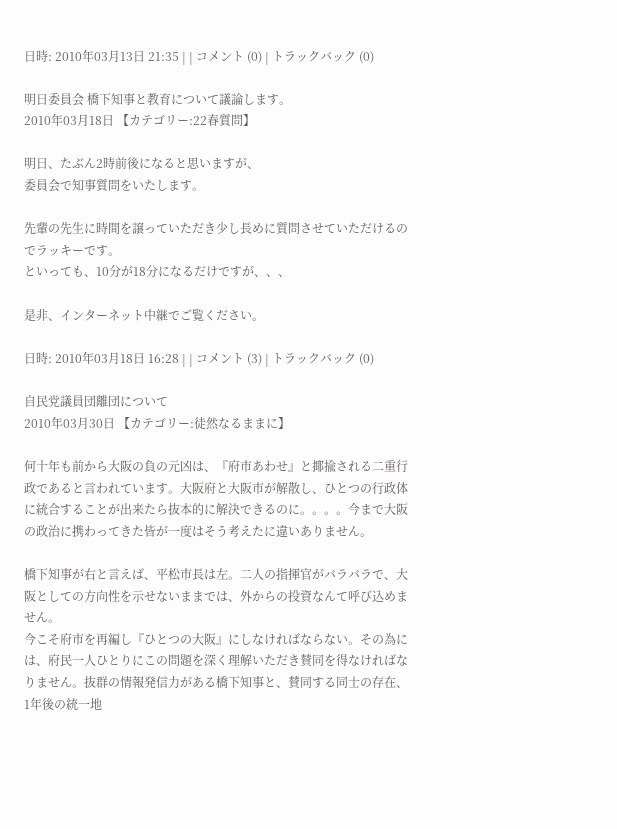日時: 2010年03月13日 21:35 | | コメント (0) | トラックバック (0)

明日委員会 橋下知事と教育について議論します。
2010年03月18日 【カテゴリー:22春質問】

明日、たぶん2時前後になると思いますが、
委員会で知事質問をいたします。

先輩の先生に時間を譲っていただき少し長めに質問させていただけるのでラッキーです。
といっても、10分が18分になるだけですが、、、

是非、インターネット中継でご覧ください。

日時: 2010年03月18日 16:28 | | コメント (3) | トラックバック (0)

自民党議員団離団について
2010年03月30日 【カテゴリー:徒然なるままに】

何十年も前から大阪の負の元凶は、『府市あわせ』と揶揄される二重行政であると言われています。大阪府と大阪市が解散し、ひとつの行政体に統合することが出来たら抜本的に解決できるのに。。。。今まで大阪の政治に携わってきた皆が一度はそう考えたに違いありません。

橋下知事が右と言えば、平松市長は左。二人の指揮官がバラバラで、大阪としての方向性を示せないままでは、外からの投資なんて呼び込めません。
今こそ府市を再編し『ひとつの大阪』にしなければならない。その為には、府民一人ひとりにこの問題を深く理解いただき賛同を得なければなりません。抜群の情報発信力がある橋下知事と、賛同する同士の存在、1年後の統一地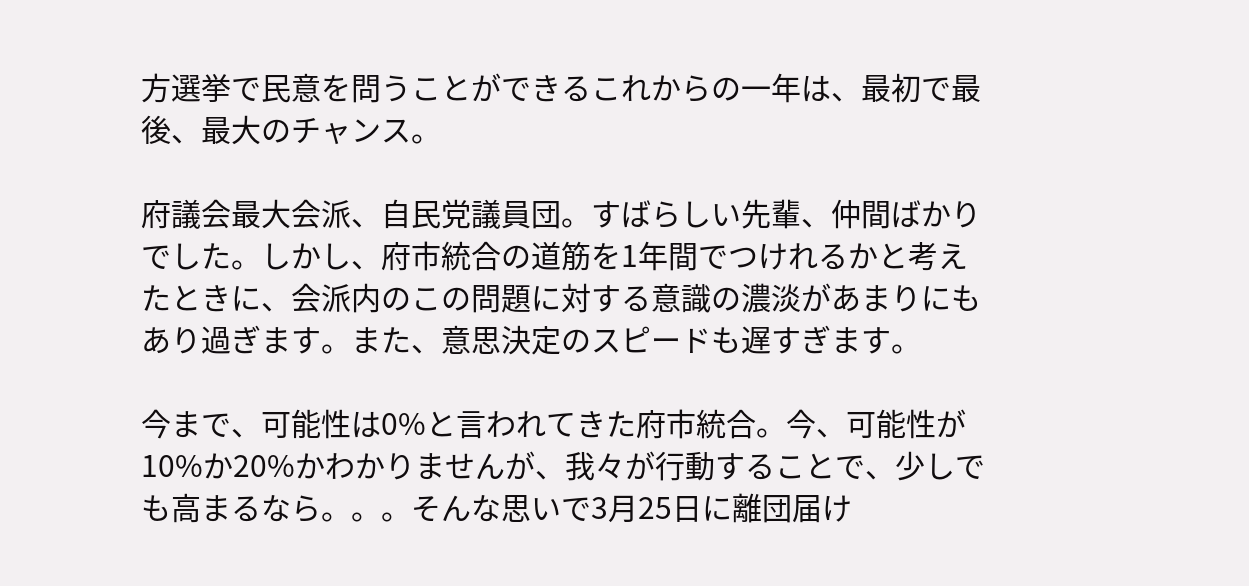方選挙で民意を問うことができるこれからの一年は、最初で最後、最大のチャンス。

府議会最大会派、自民党議員団。すばらしい先輩、仲間ばかりでした。しかし、府市統合の道筋を1年間でつけれるかと考えたときに、会派内のこの問題に対する意識の濃淡があまりにもあり過ぎます。また、意思決定のスピードも遅すぎます。

今まで、可能性は0%と言われてきた府市統合。今、可能性が10%か20%かわかりませんが、我々が行動することで、少しでも高まるなら。。。そんな思いで3月25日に離団届け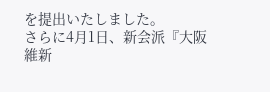を提出いたしました。
さらに4月1日、新会派『大阪維新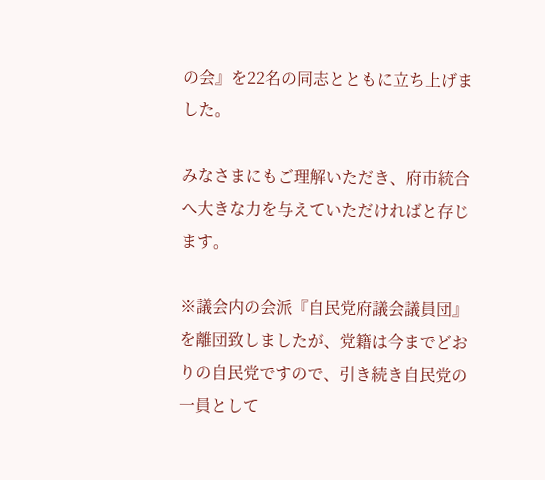の会』を22名の同志とともに立ち上げました。

みなさまにもご理解いただき、府市統合へ大きな力を与えていただければと存じます。

※議会内の会派『自民党府議会議員団』を離団致しましたが、党籍は今までどおりの自民党ですので、引き続き自民党の一員として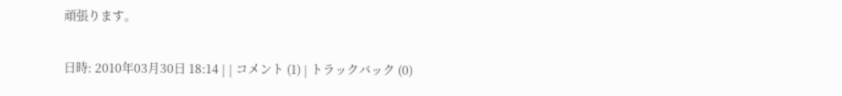頑張ります。

日時: 2010年03月30日 18:14 | | コメント (1) | トラックバック (0)